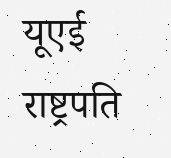यूएई राष्ट्रपति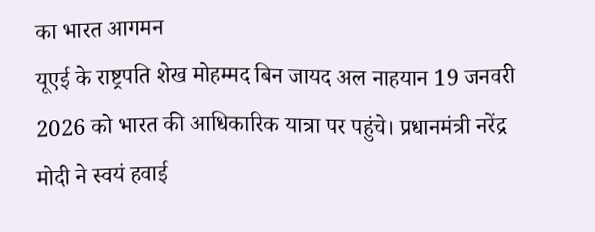का भारत आगमन
यूएई के राष्ट्रपति शेख मोहम्मद बिन जायद अल नाहयान 19 जनवरी 2026 को भारत की आधिकारिक यात्रा पर पहुंचे। प्रधानमंत्री नरेंद्र मोदी ने स्वयं हवाई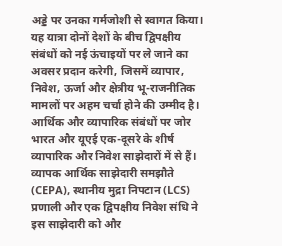अड्डे पर उनका गर्मजोशी से स्वागत किया। यह यात्रा दोनों देशों के बीच द्विपक्षीय संबंधों को नई ऊंचाइयों पर ले जाने का अवसर प्रदान करेगी, जिसमें व्यापार, निवेश, ऊर्जा और क्षेत्रीय भू-राजनीतिक मामलों पर अहम चर्चा होने की उम्मीद है।
आर्थिक और व्यापारिक संबंधों पर जोर
भारत और यूएई एक-दूसरे के शीर्ष व्यापारिक और निवेश साझेदारों में से हैं। व्यापक आर्थिक साझेदारी समझौते (CEPA), स्थानीय मुद्रा निपटान (LCS) प्रणाली और एक द्विपक्षीय निवेश संधि ने इस साझेदारी को और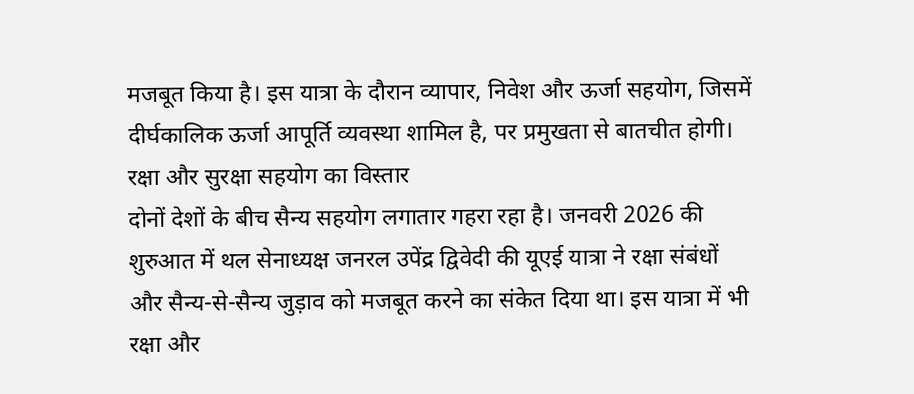मजबूत किया है। इस यात्रा के दौरान व्यापार, निवेश और ऊर्जा सहयोग, जिसमें दीर्घकालिक ऊर्जा आपूर्ति व्यवस्था शामिल है, पर प्रमुखता से बातचीत होगी।
रक्षा और सुरक्षा सहयोग का विस्तार
दोनों देशों के बीच सैन्य सहयोग लगातार गहरा रहा है। जनवरी 2026 की शुरुआत में थल सेनाध्यक्ष जनरल उपेंद्र द्विवेदी की यूएई यात्रा ने रक्षा संबंधों और सैन्य-से-सैन्य जुड़ाव को मजबूत करने का संकेत दिया था। इस यात्रा में भी रक्षा और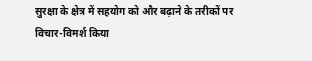सुरक्षा के क्षेत्र में सहयोग को और बढ़ाने के तरीकों पर विचार-विमर्श किया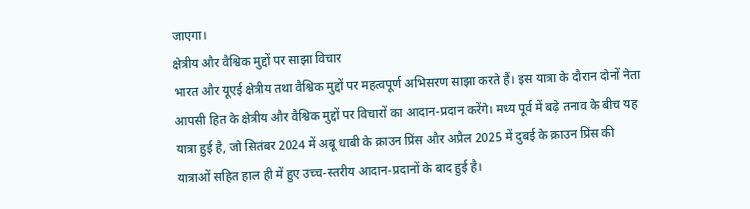जाएगा।
क्षेत्रीय और वैश्विक मुद्दों पर साझा विचार
भारत और यूएई क्षेत्रीय तथा वैश्विक मुद्दों पर महत्वपूर्ण अभिसरण साझा करते हैं। इस यात्रा के दौरान दोनों नेता आपसी हित के क्षेत्रीय और वैश्विक मुद्दों पर विचारों का आदान-प्रदान करेंगे। मध्य पूर्व में बढ़े तनाव के बीच यह यात्रा हुई है, जो सितंबर 2024 में अबू धाबी के क्राउन प्रिंस और अप्रैल 2025 में दुबई के क्राउन प्रिंस की यात्राओं सहित हाल ही में हुए उच्च-स्तरीय आदान-प्रदानों के बाद हुई है।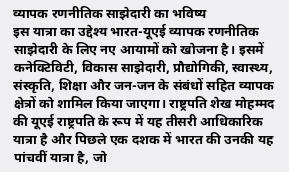व्यापक रणनीतिक साझेदारी का भविष्य
इस यात्रा का उद्देश्य भारत-यूएई व्यापक रणनीतिक साझेदारी के लिए नए आयामों को खोजना है। इसमें कनेक्टिविटी, विकास साझेदारी, प्रौद्योगिकी, स्वास्थ्य, संस्कृति, शिक्षा और जन-जन के संबंधों सहित व्यापक क्षेत्रों को शामिल किया जाएगा। राष्ट्रपति शेख मोहम्मद की यूएई राष्ट्रपति के रूप में यह तीसरी आधिकारिक यात्रा है और पिछले एक दशक में भारत की उनकी यह पांचवीं यात्रा है, जो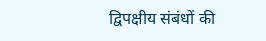द्विपक्षीय संबंधों की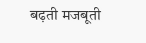बढ़ती मजबूती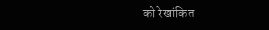को रेखांकित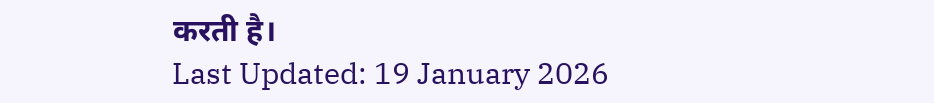करती है।
Last Updated: 19 January 2026